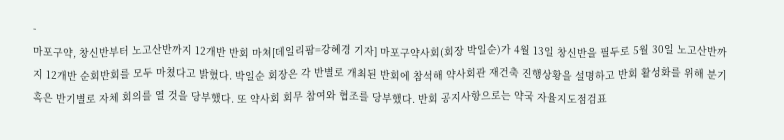-
마포구약, 창신반부터 노고산반까지 12개반 반회 마쳐[데일리팜=강혜경 기자] 마포구약사회(회장 박일순)가 4월 13일 창신반을 필두로 5월 30일 노고산반까지 12개반 순회반회를 모두 마쳤다고 밝혔다. 박일순 회장은 각 반별로 개최된 반회에 참석해 약사회관 재건축 진행상황을 설명하고 반회 활성화를 위해 분기 혹은 반기별로 자체 회의를 열 것을 당부했다. 또 약사회 회무 참여와 협조를 당부했다. 반회 공지사항으로는 약국 자율지도점검표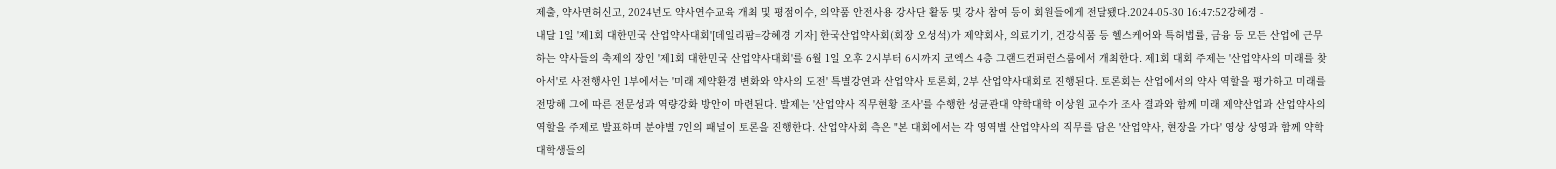제출, 약사면허신고, 2024년도 약사연수교육 개최 및 평점이수, 의약품 안전사용 강사단 활동 및 강사 참여 등이 회원들에게 전달됐다.2024-05-30 16:47:52강혜경 -
내달 1일 '제1회 대한민국 산업약사대회'[데일리팜=강혜경 기자] 한국산업약사회(회장 오성석)가 제약회사, 의료기기, 건강식품 등 헬스케어와 특허법률, 금융 등 모든 산업에 근무하는 약사들의 축제의 장인 '제1회 대한민국 산업약사대회'를 6월 1일 오후 2시부터 6시까지 코엑스 4층 그랜드컨퍼런스룸에서 개최한다. 제1회 대회 주제는 '산업약사의 미래를 찾아서'로 사전행사인 1부에서는 '미래 제약환경 변화와 약사의 도전' 특별강연과 산업약사 토론회, 2부 산업약사대회로 진행된다. 토론회는 산업에서의 약사 역할을 평가하고 미래를 전망해 그에 따른 전문성과 역량강화 방안이 마련된다. 발제는 '산업약사 직무현황 조사'를 수행한 성균관대 약학대학 이상원 교수가 조사 결과와 함께 미래 제약산업과 산업약사의 역할을 주제로 발표하며 분야별 7인의 패널이 토론을 진행한다. 산업약사회 측은 "본 대회에서는 각 영역별 산업약사의 직무를 담은 '산업약사, 현장을 가다' 영상 상영과 함께 약학대학생들의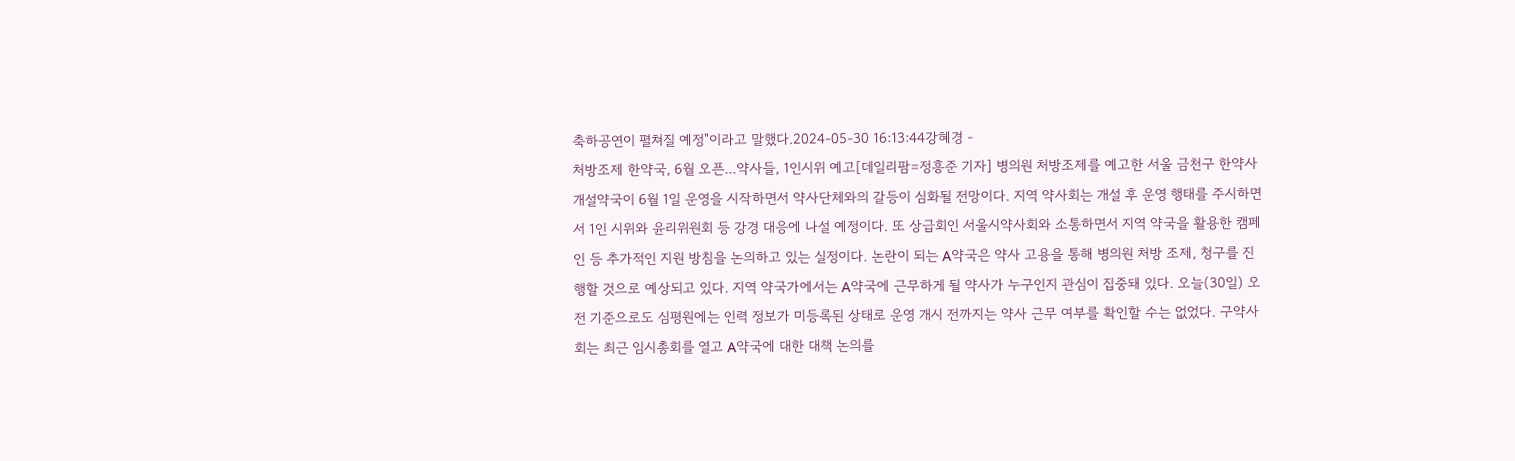축하공연이 펼쳐질 예정"이라고 말했다.2024-05-30 16:13:44강혜경 -
처방조제 한약국, 6월 오픈...약사들, 1인시위 예고[데일리팜=정흥준 기자] 병의원 처방조제를 예고한 서울 금천구 한약사 개설약국이 6월 1일 운영을 시작하면서 약사단체와의 갈등이 심화될 전망이다. 지역 약사회는 개설 후 운영 행태를 주시하면서 1인 시위와 윤리위원회 등 강경 대응에 나설 예정이다. 또 상급회인 서울시약사회와 소통하면서 지역 약국을 활용한 캠페인 등 추가적인 지원 방침을 논의하고 있는 실정이다. 논란이 되는 A약국은 약사 고용을 통해 병의원 처방 조제, 청구를 진행할 것으로 예상되고 있다. 지역 약국가에서는 A약국에 근무하게 될 약사가 누구인지 관심이 집중돼 있다. 오늘(30일) 오전 기준으로도 심평원에는 인력 정보가 미등록된 상태로 운영 개시 전까지는 약사 근무 여부를 확인할 수는 없었다. 구약사회는 최근 임시총회를 열고 A약국에 대한 대책 논의를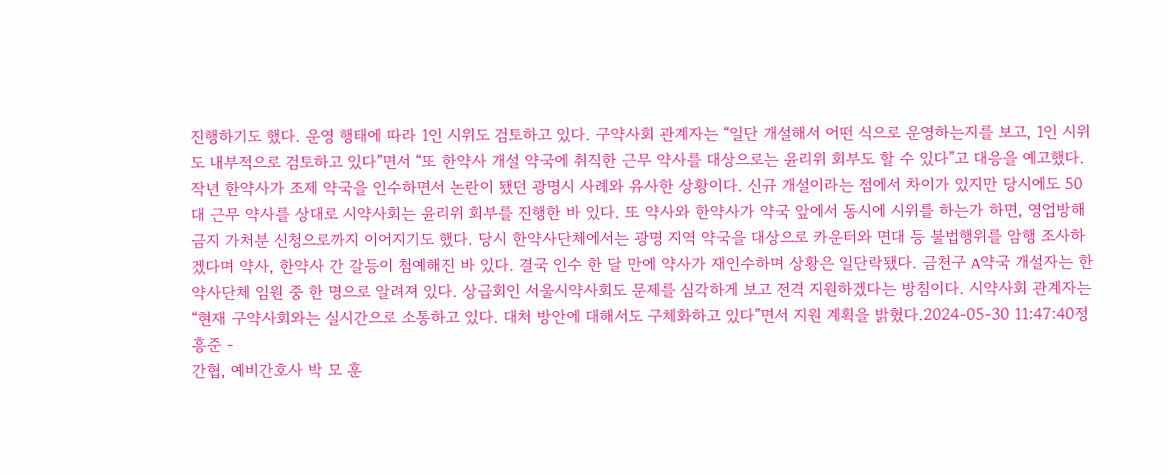진행하기도 했다. 운영 행태에 따라 1인 시위도 검토하고 있다. 구약사회 관계자는 “일단 개설해서 어떤 식으로 운영하는지를 보고, 1인 시위도 내부적으로 검토하고 있다”면서 “또 한약사 개설 약국에 취직한 근무 약사를 대상으로는 윤리위 회부도 할 수 있다”고 대응을 예고했다. 작년 한약사가 조제 약국을 인수하면서 논란이 됐던 광명시 사례와 유사한 상황이다. 신규 개설이라는 점에서 차이가 있지만 당시에도 50대 근무 약사를 상대로 시약사회는 윤리위 회부를 진행한 바 있다. 또 약사와 한약사가 약국 앞에서 동시에 시위를 하는가 하면, 영업방해금지 가처분 신청으로까지 이어지기도 했다. 당시 한약사단체에서는 광명 지역 약국을 대상으로 카운터와 면대 등 불법행위를 암행 조사하겠다며 약사, 한약사 간 갈등이 첨예해진 바 있다. 결국 인수 한 달 만에 약사가 재인수하며 상황은 일단락됐다. 금천구 A약국 개설자는 한약사단체 임원 중 한 명으로 알려져 있다. 상급회인 서울시약사회도 문제를 심각하게 보고 전격 지원하겠다는 방침이다. 시약사회 관계자는 “현재 구약사회와는 실시간으로 소통하고 있다. 대처 방안에 대해서도 구체화하고 있다”면서 지원 계획을 밝혔다.2024-05-30 11:47:40정흥준 -
간협, 예비간호사 박 모 훈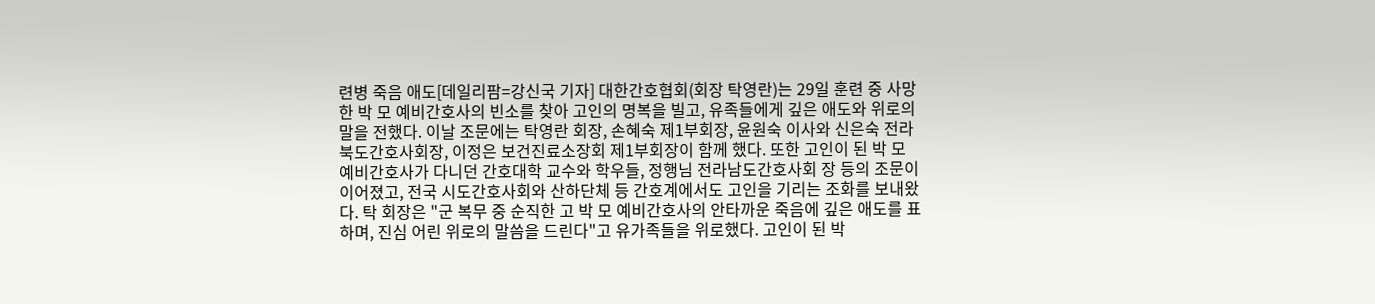련병 죽음 애도[데일리팜=강신국 기자] 대한간호협회(회장 탁영란)는 29일 훈련 중 사망한 박 모 예비간호사의 빈소를 찾아 고인의 명복을 빌고, 유족들에게 깊은 애도와 위로의 말을 전했다. 이날 조문에는 탁영란 회장, 손혜숙 제1부회장, 윤원숙 이사와 신은숙 전라북도간호사회장, 이정은 보건진료소장회 제1부회장이 함께 했다. 또한 고인이 된 박 모 예비간호사가 다니던 간호대학 교수와 학우들, 정행님 전라남도간호사회 장 등의 조문이 이어졌고, 전국 시도간호사회와 산하단체 등 간호계에서도 고인을 기리는 조화를 보내왔다. 탁 회장은 "군 복무 중 순직한 고 박 모 예비간호사의 안타까운 죽음에 깊은 애도를 표하며, 진심 어린 위로의 말씀을 드린다"고 유가족들을 위로했다. 고인이 된 박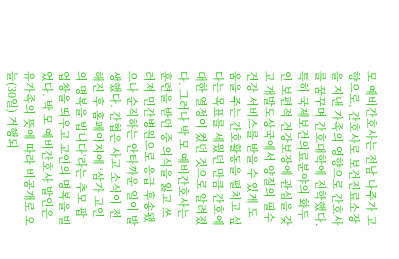모 예비간호사는 전남 나주가 고향으로, 간호사로 보건진료소장을 지낸 가족의 영향으로 간호사를 꿈꾸며 간호대학에 진학했다. 특히 국제보건의료분야의 화두인 보편적 건강보장에 관심을 갖고 개발도상국에서 양질의 필수 건강 서비스를 받을 수 있게 도움을 주는 간호활동을 펼치고 싶다는 목표를 세웠던 만큼 간호에 대한 열정이 컸던 것으로 알려졌다. 그러나 박 모 예비간호사는 훈련을 받던 중 의식을 잃고 쓰러져 민간병원으로 응급 후송됐으나 순직하는 안타까운 일이 발생했다. 간협은 사고 소식이 전해진 후 홈페이지에 ‘삼가 고인의 명복을 빕니다’라는 추모 팝업창을 띄우고 고인의 명복을 빌었다. 박 모 예비간호사 발인은 유가족의 뜻에 따라 비공개로 오늘(30일) 거행되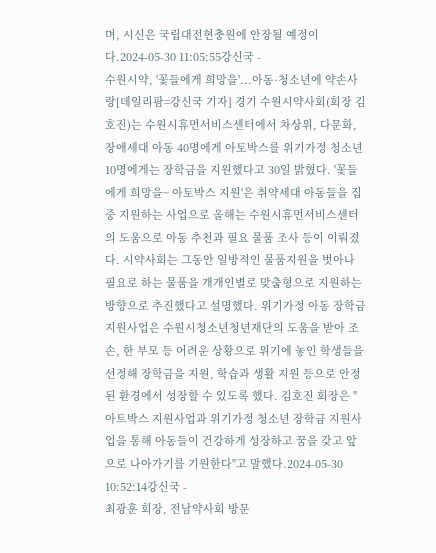며, 시신은 국립대전현충원에 안장될 예정이다.2024-05-30 11:05:55강신국 -
수원시약, '꽃들에게 희망을'...아동·청소년에 약손사랑[데일리팜=강신국 기자] 경기 수원시약사회(회장 김호진)는 수원시휴먼서비스센터에서 차상위, 다문화, 장애세대 아동 40명에게 아토박스를 위기가정 청소년 10명에게는 장학금을 지원했다고 30일 밝혔다. '꽃들에게 희망을~ 아토박스 지원'은 취약세대 아동들을 집중 지원하는 사업으로 올해는 수원시휴먼서비스센터의 도움으로 아동 추천과 필요 물품 조사 등이 이뤄졌다. 시약사회는 그동안 일방적인 물품지원을 벗아나 필요로 하는 물품을 개개인별로 맞춤형으로 지원하는 방향으로 추진했다고 설명했다. 위기가정 아동 장학금 지원사업은 수원시청소년청년재단의 도움을 받아 조손, 한 부모 등 어려운 상황으로 위기에 놓인 학생들을 선정해 장학금을 지원, 학습과 생활 지원 등으로 안정된 환경에서 성장할 수 있도록 했다. 김호진 회장은 "아트박스 지원사업과 위기가정 청소년 장학금 지원사업을 통해 아동들이 건강하게 성장하고 꿈을 갖고 앞으로 나아가기를 기원한다"고 말했다.2024-05-30 10:52:14강신국 -
최광훈 회장, 전남약사회 방문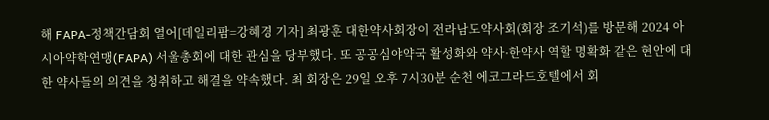해 FAPA-정책간담회 열어[데일리팜=강혜경 기자] 최광훈 대한약사회장이 전라남도약사회(회장 조기석)를 방문해 2024 아시아약학연맹(FAPA) 서울총회에 대한 관심을 당부했다. 또 공공심야약국 활성화와 약사·한약사 역할 명확화 같은 현안에 대한 약사들의 의견을 청취하고 해결을 약속했다. 최 회장은 29일 오후 7시30분 순천 에코그라드호텔에서 회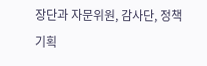장단과 자문위원, 감사단, 정책기획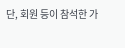단, 회원 등이 참석한 가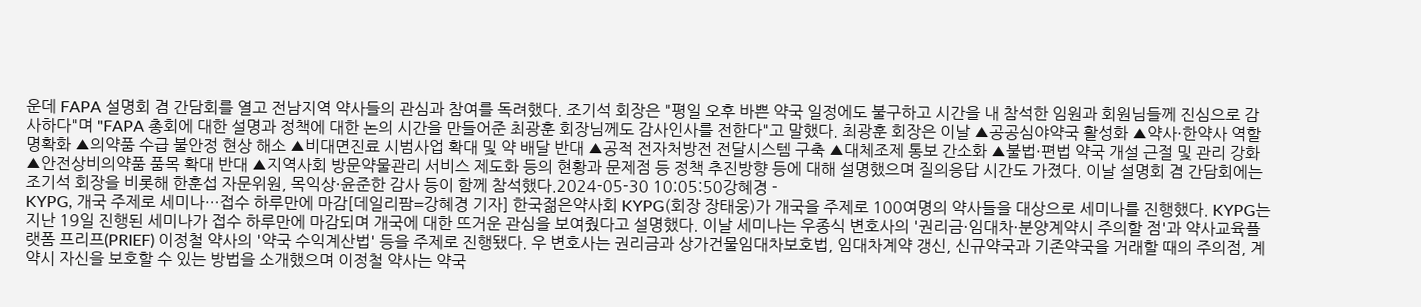운데 FAPA 설명회 겸 간담회를 열고 전남지역 약사들의 관심과 참여를 독려했다. 조기석 회장은 "평일 오후 바쁜 약국 일정에도 불구하고 시간을 내 참석한 임원과 회원님들께 진심으로 감사하다"며 "FAPA 총회에 대한 설명과 정책에 대한 논의 시간을 만들어준 최광훈 회장님께도 감사인사를 전한다"고 말했다. 최광훈 회장은 이날 ▲공공심야약국 활성화 ▲약사·한약사 역할 명확화 ▲의약품 수급 불안정 현상 해소 ▲비대면진료 시범사업 확대 및 약 배달 반대 ▲공적 전자처방전 전달시스템 구축 ▲대체조제 통보 간소화 ▲불법·편법 약국 개설 근절 및 관리 강화 ▲안전상비의약품 품목 확대 반대 ▲지역사회 방문약물관리 서비스 제도화 등의 현황과 문제점 등 정책 추진방향 등에 대해 설명했으며 질의응답 시간도 가졌다. 이날 설명회 겸 간담회에는 조기석 회장을 비롯해 한훈섭 자문위원, 목익상·윤준한 감사 등이 함께 참석했다.2024-05-30 10:05:50강혜경 -
KYPG, 개국 주제로 세미나…접수 하루만에 마감[데일리팜=강혜경 기자] 한국젊은약사회 KYPG(회장 장태웅)가 개국을 주제로 100여명의 약사들을 대상으로 세미나를 진행했다. KYPG는 지난 19일 진행된 세미나가 접수 하루만에 마감되며 개국에 대한 뜨거운 관심을 보여줬다고 설명했다. 이날 세미나는 우종식 변호사의 '권리금·임대차·분양계약시 주의할 점'과 약사교육플랫폼 프리프(PRIEF) 이정철 약사의 '약국 수익계산법' 등을 주제로 진행됐다. 우 변호사는 권리금과 상가건물임대차보호법, 임대차계약 갱신, 신규약국과 기존약국을 거래할 때의 주의점, 계약시 자신을 보호할 수 있는 방법을 소개했으며 이정철 약사는 약국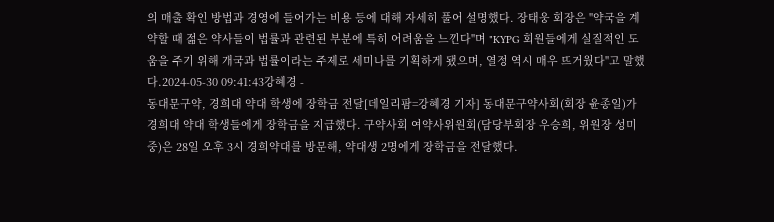의 매출 확인 방법과 경영에 들어가는 비용 등에 대해 자세히 풀어 설명했다. 장태웅 회장은 "약국을 계약할 때 젊은 약사들이 법률과 관련된 부분에 특히 어려움을 느낀다"며 "KYPG 회원들에게 실질적인 도움을 주기 위해 개국과 법률이라는 주제로 세미나를 기획하게 됐으며, 열정 역시 매우 뜨거웠다"고 말했다.2024-05-30 09:41:43강혜경 -
동대문구약, 경희대 약대 학생에 장학금 전달[데일리팜=강혜경 기자] 동대문구약사회(회장 윤종일)가 경희대 약대 학생들에게 장학금을 지급했다. 구약사회 여약사위원회(담당부회장 우승희, 위원장 성미중)은 28일 오후 3시 경희약대를 방문해, 약대생 2명에게 장학금을 전달했다.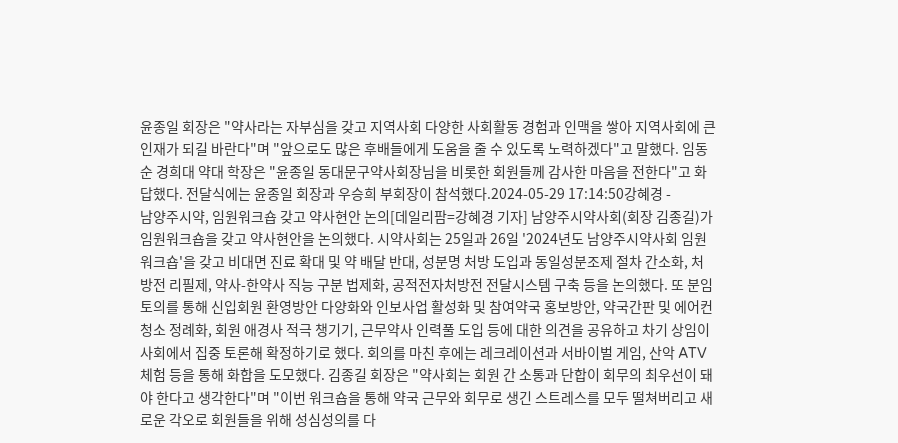윤종일 회장은 "약사라는 자부심을 갖고 지역사회 다양한 사회활동 경험과 인맥을 쌓아 지역사회에 큰 인재가 되길 바란다"며 "앞으로도 많은 후배들에게 도움을 줄 수 있도록 노력하겠다"고 말했다. 임동순 경희대 약대 학장은 "윤종일 동대문구약사회장님을 비롯한 회원들께 감사한 마음을 전한다"고 화답했다. 전달식에는 윤종일 회장과 우승희 부회장이 참석했다.2024-05-29 17:14:50강혜경 -
남양주시약, 임원워크숍 갖고 약사현안 논의[데일리팜=강혜경 기자] 남양주시약사회(회장 김종길)가 임원워크숍을 갖고 약사현안을 논의했다. 시약사회는 25일과 26일 '2024년도 남양주시약사회 임원워크숍'을 갖고 비대면 진료 확대 및 약 배달 반대, 성분명 처방 도입과 동일성분조제 절차 간소화, 처방전 리필제, 약사-한약사 직능 구분 법제화, 공적전자처방전 전달시스템 구축 등을 논의했다. 또 분임토의를 통해 신입회원 환영방안 다양화와 인보사업 활성화 및 참여약국 홍보방안, 약국간판 및 에어컨 청소 정례화, 회원 애경사 적극 챙기기, 근무약사 인력풀 도입 등에 대한 의견을 공유하고 차기 상임이사회에서 집중 토론해 확정하기로 했다. 회의를 마친 후에는 레크레이션과 서바이벌 게임, 산악 ATV 체험 등을 통해 화합을 도모했다. 김종길 회장은 "약사회는 회원 간 소통과 단합이 회무의 최우선이 돼야 한다고 생각한다"며 "이번 워크숍을 통해 약국 근무와 회무로 생긴 스트레스를 모두 떨쳐버리고 새로운 각오로 회원들을 위해 성심성의를 다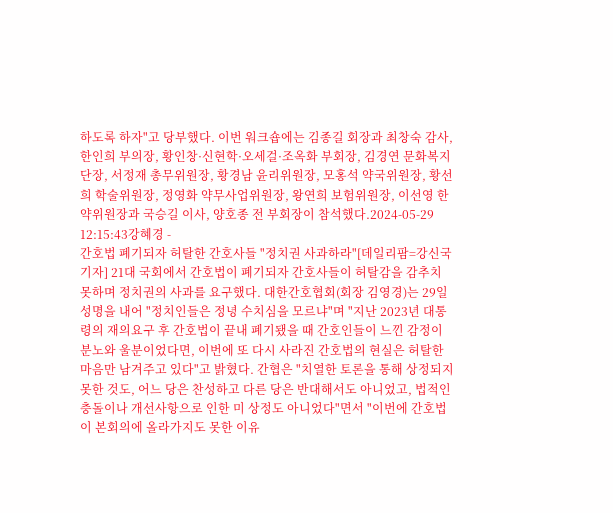하도록 하자"고 당부했다. 이번 워크숍에는 김종길 회장과 최창숙 감사, 한인희 부의장, 황인창·신현학·오세걸·조옥화 부회장, 김경연 문화복지단장, 서정재 총무위원장, 황경남 윤리위원장, 모홍석 약국위원장, 황선희 학술위원장, 정영화 약무사업위원장, 왕연희 보험위원장, 이선영 한약위원장과 국승길 이사, 양호종 전 부회장이 참석했다.2024-05-29 12:15:43강혜경 -
간호법 폐기되자 허탈한 간호사들 "정치권 사과하라"[데일리팜=강신국 기자] 21대 국회에서 간호법이 폐기되자 간호사들이 허탈감을 감추치 못하며 정치권의 사과를 요구했다. 대한간호협회(회장 김영경)는 29일 성명을 내어 "정치인들은 정녕 수치심을 모르냐"며 "지난 2023년 대통령의 재의요구 후 간호법이 끝내 폐기됐을 때 간호인들이 느낀 감정이 분노와 울분이었다면, 이번에 또 다시 사라진 간호법의 현실은 허탈한 마음만 남겨주고 있다"고 밝혔다. 간협은 "치열한 토론을 통해 상정되지 못한 것도, 어느 당은 찬성하고 다른 당은 반대해서도 아니었고, 법적인 충돌이나 개선사항으로 인한 미 상정도 아니었다"면서 "이번에 간호법이 본회의에 올라가지도 못한 이유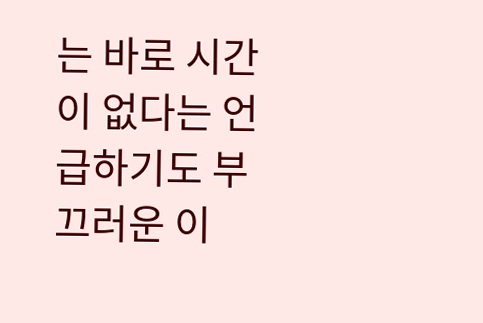는 바로 시간이 없다는 언급하기도 부끄러운 이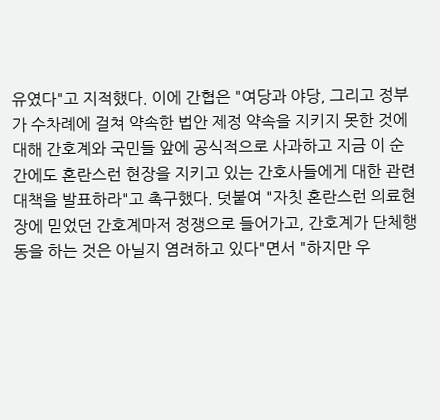유였다"고 지적했다. 이에 간협은 "여당과 야당, 그리고 정부가 수차례에 걸쳐 약속한 법안 제정 약속을 지키지 못한 것에 대해 간호계와 국민들 앞에 공식적으로 사과하고 지금 이 순간에도 혼란스런 현장을 지키고 있는 간호사들에게 대한 관련 대책을 발표하라"고 촉구했다. 덧붙여 "자칫 혼란스런 의료현장에 믿었던 간호계마저 정쟁으로 들어가고, 간호계가 단체행동을 하는 것은 아닐지 염려하고 있다"면서 "하지만 우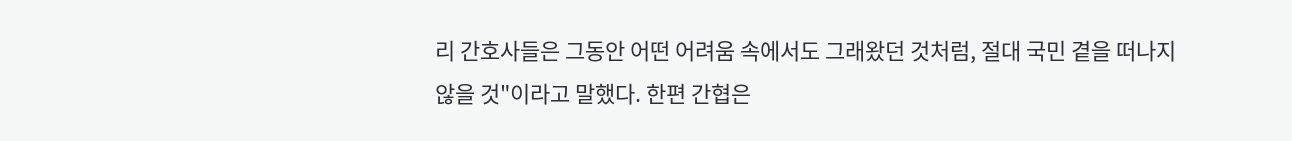리 간호사들은 그동안 어떤 어려움 속에서도 그래왔던 것처럼, 절대 국민 곁을 떠나지 않을 것"이라고 말했다. 한편 간협은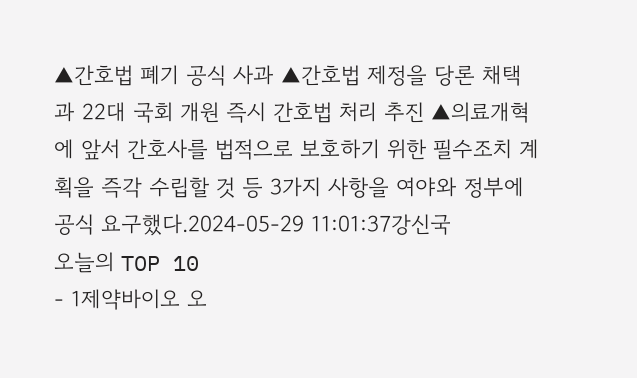▲간호법 폐기 공식 사과 ▲간호법 제정을 당론 채택과 22대 국회 개원 즉시 간호법 처리 추진 ▲의료개혁에 앞서 간호사를 법적으로 보호하기 위한 필수조치 계획을 즉각 수립할 것 등 3가지 사항을 여야와 정부에 공식 요구했다.2024-05-29 11:01:37강신국
오늘의 TOP 10
- 1제약바이오 오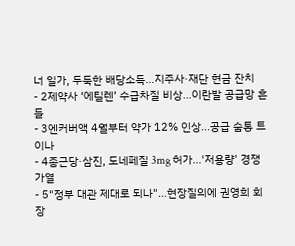너 일가, 두둑한 배당소득…지주사·재단 현금 잔치
- 2제약사 ‘에틸렌’ 수급차질 비상…이란발 공급망 흔들
- 3엔커버액 4월부터 약가 12% 인상...공급 숨통 트이나
- 4종근당·삼진, 도네페질 3mg 허가…'저용량' 경쟁 가열
- 5"정부 대관 제대로 되나"…현장질의에 권영희 회장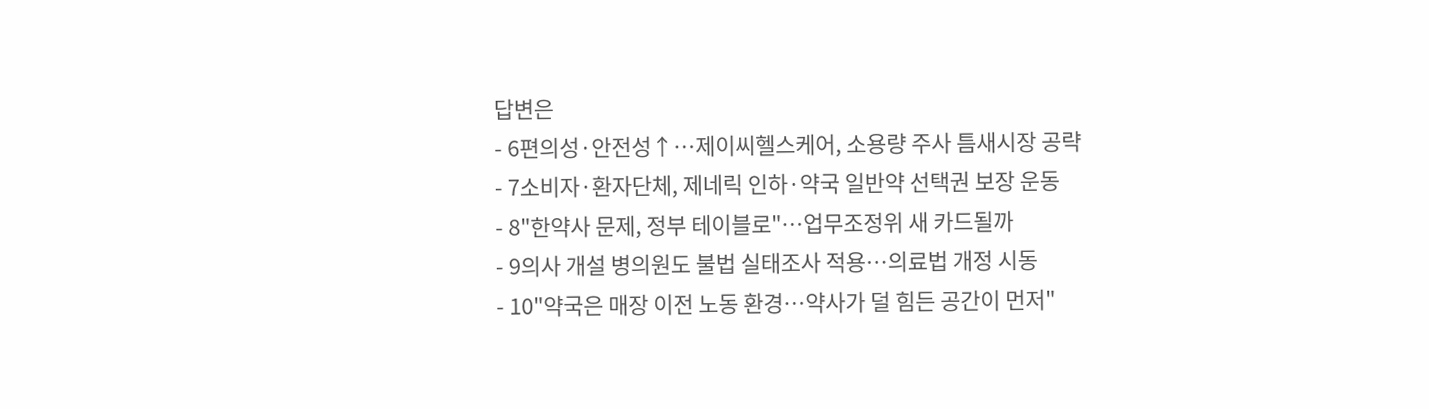답변은
- 6편의성·안전성↑…제이씨헬스케어, 소용량 주사 틈새시장 공략
- 7소비자·환자단체, 제네릭 인하·약국 일반약 선택권 보장 운동
- 8"한약사 문제, 정부 테이블로"…업무조정위 새 카드될까
- 9의사 개설 병의원도 불법 실태조사 적용…의료법 개정 시동
- 10"약국은 매장 이전 노동 환경…약사가 덜 힘든 공간이 먼저"